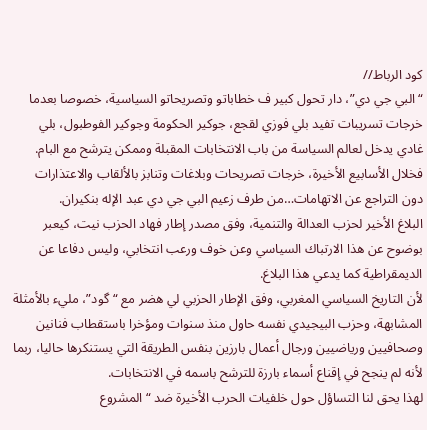كود الرباط//
“البي جي دي”، دار تحول كبير ف خطاباتو وتصريحاتو السياسية، خصوصا بعدما خرجات تسريبات تفيد بلي فوزي لقجع، جوكير الحكومة وجوكير الفوطبول، بلي غادي يدخل لعالم السياسة من باب الانتخابات المقبلة وممكن يترشح مع البام.
فخلال الأسابيع الأخيرة، خرجات تصريحات وبلاغات وتنابز بالألقاب والاعتذارات دون التراجع عن الاتهامات…من طرف زعيم البي جي دي عبد الإله بنكيران.
البلاغ الأخير لحزب العدالة والتنمية، وفق مصدر إطار فهاد الحزب نيت، كيعبر بوضوح عن هذا الارتباك السياسي وعن خوف ورعب انتخابي، وليس دفاعا عن الديمقراطية كما يدعي هذا البلاغ.
لأن التاريخ السياسي المغربي، وفق الإطار الحزبي لي هضر مع “گود”، مليء بالأمثلة المشابهة، وحزب البيجيدي نفسه حاول منذ سنوات ومؤخرا باستقطاب فنانين وصحافيين ورياضيين ورجال أعمال بارزين بنفس الطريقة التي يستنكرها حاليا، ربما لأنه لم ينجح في إقناع أسماء بارزة للترشح باسمه في الانتخابات.
لهذا يحق لنا التساؤل حول خلفيات الحرب الأخيرة ضد “المشروع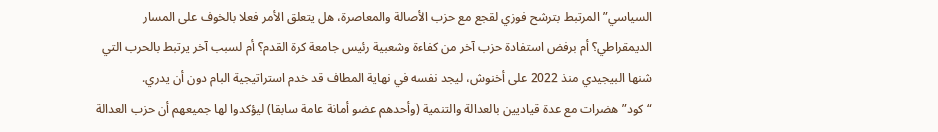السياسي” المرتبط بترشح فوزي لقجع مع حزب الأصالة والمعاصرة، هل يتعلق الأمر فعلا بالخوف على المسار الديمقراطي؟ أم برفض استفادة حزب آخر من كفاءة وشعبية رئيس جامعة كرة القدم؟ أم لسبب آخر يرتبط بالحرب التي شنها البيجيدي منذ 2022 على أخنوش، ليجد نفسه في نهاية المطاف قد خدم استراتيجية البام دون أن يدري.
“كود” هضرات مع عدة قياديين بالعدالة والتنمية (وأحدهم عضو أمانة عامة سابقا) ليؤكدوا لها جميعهم أن حزب العدالة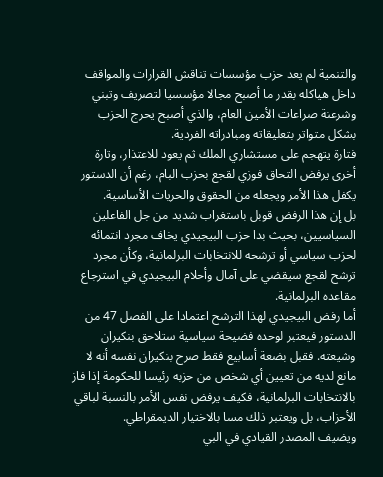والتنمية لم يعد حزب مؤسسات تناقش القرارات والمواقف داخل هياكله بقدر ما أصبح مجالا مؤسسيا لتصريف وتبني وشرعنة صراعات الأمين العام، والذي أصبح يحرج الحزب بشكل متواتر بتعليقاته ومبادراته الفردية.
فتارة يتهجم على مستشاري الملك ثم يعود للاعتذار، وتارة أخرى يرفض التحاق فوزي لقجع بحزب البام، رغم أن الدستور يكفل هذا الأمر ويجعله من الحقوق والحريات الأساسية.
بل إن هذا الرفض قوبل باستغراب شديد من جل الفاعلين السياسيين، بحيث بدا حزب البيجيدي يخاف مجرد انتمائه لحزب سياسي أو ترشحه للانتخابات البرلمانية، وكأن مجرد ترشح لقجع سيقضي على آمال وأحلام البيجيدي في استرجاع مقاعده البرلمانية.
أما رفض البيجيدي لهذا الترشح اعتمادا على الفصل 47 من الدستور فيعتبر لوحده فضيحة سياسية ستلاحق بنكيران وشيعته. فقبل بضعة أسابيع فقط صرح بنكيران نفسه أنه لا مانع لديه من تعيين أي شخص من حزبه رئيسا للحكومة إذا فاز بالانتخابات البرلمانية، فكيف يرفض نفس الأمر بالنسبة لباقي الأحزاب، بل ويعتبر ذلك مسا بالاختيار الديمقراطي.
ويضيف المصدر القيادي في البي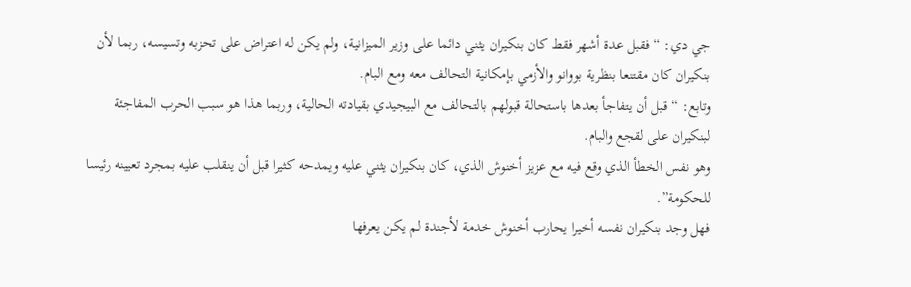جي دي: “فقبل عدة أشهر فقط كان بنكيران يثني دائما على وزير الميزانية، ولم يكن له اعتراض على تحزبه وتسيسه، ربما لأن بنكيران كان مقتنعا بنظرية بووانو والأزمي بإمكانية التحالف معه ومع البام.
وتابع: “قبل أن يتفاجأ بعدها باستحالة قبولهم بالتحالف مع البيجيدي بقيادته الحالية، وربما هذا هو سبب الحرب المفاجئة لبنكيران على لقجع والبام.
وهو نفس الخطأ الذي وقع فيه مع عزيز أخنوش الذي، كان بنكيران يثني عليه ويمدحه كثيرا قبل أن ينقلب عليه بمجرد تعيينه رئيسا للحكومة”.
فهل وجد بنكيران نفسه أخيرا يحارب أخنوش خدمة لأجندة لم يكن يعرفها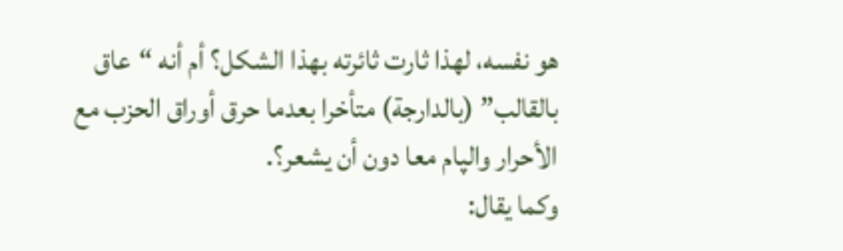هو نفسه، لهذا ثارت ثائرته بهذا الشكل؟ أم أنه “عاق بالقالب” (بالدارجة) متأخرا بعدما حرق أوراق الحزب مع الأحرار والپام معا دون أن يشعر؟.
وكما يقال: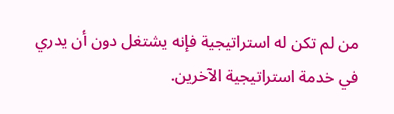من لم تكن له استراتيجية فإنه يشتغل دون أن يدري في خدمة استراتيجية الآخرين.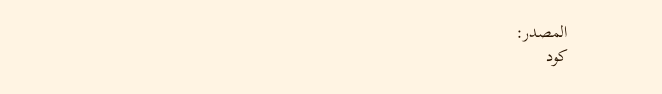المصدر:
كود